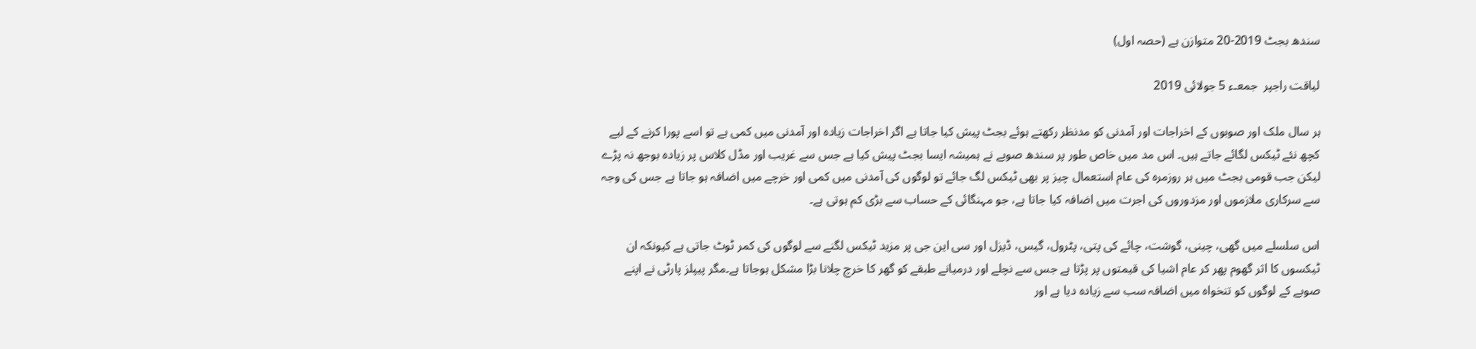سندھ بجٹ 2019-20 متوازن ہے (حصہ اول)

لیاقت راجپر  جمعـء 5 جولائی 2019

ہر سال ملک اور صوبوں کے اخراجات اور آمدنی کو مدنظر رکھتے ہوئے بجٹ پیش کیا جاتا ہے اگر اخراجات زیادہ اور آمدنی میں کمی ہے تو اسے پورا کرنے کے لیے کچھ نئے ٹیکس لگائے جاتے ہیں۔ اس مد میں خاص طور پر سندھ صوبے نے ہمیشہ ایسا بجٹ پیش کیا ہے جس سے غریب اور مڈل کلاس پر زیادہ بوجھ نہ پڑے لیکن جب قومی بجٹ میں ہر روزمرہ کی عام استعمال چیز پر بھی ٹیکس لگ جائے تو لوگوں کی آمدنی میں کمی اور خرچے میں اضافہ ہو جاتا ہے جس کی وجہ سے سرکاری ملازموں اور مزدوروں کی اجرت میں اضافہ کیا جاتا ہے، جو مہنگائی کے حساب سے بڑی کم ہوتی ہے۔

اس سلسلے میں گھی، چینی، گوشت، چائے کی پتی، پٹرول، گیس، ڈیزل اور سی این جی پر مزید ٹیکس لگنے سے لوگوں کی کمر ٹوٹ جاتی ہے کیونکہ ان ٹیکسوں کا اثر گھوم پھر کر عام اشیا کی قیمتوں پر پڑتا ہے جس سے نچلے اور درمیانے طبقے کو گھر کا خرچ چلانا بڑا مشکل ہوجاتا ہے۔مگر پیپلز پارٹی نے اپنے صوبے کے لوگوں کو تنخواہ میں اضافہ سب سے زیادہ دیا ہے اور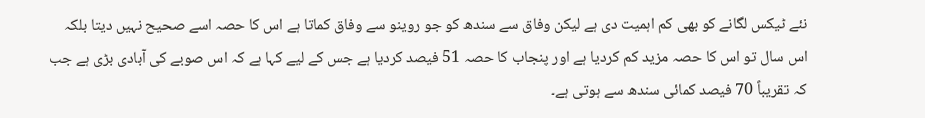نئے ٹیکس لگانے کو بھی کم اہمیت دی ہے لیکن وفاق سے سندھ کو جو روینو سے وفاق کماتا ہے اس کا حصہ اسے صحیح نہیں دیتا بلکہ اس سال تو اس کا حصہ مزید کم کردیا ہے اور پنجاب کا حصہ 51 فیصد کردیا ہے جس کے لیے کہا ہے کہ اس صوبے کی آبادی بڑی ہے جب کہ تقریباً 70 فیصد کمائی سندھ سے ہوتی ہے۔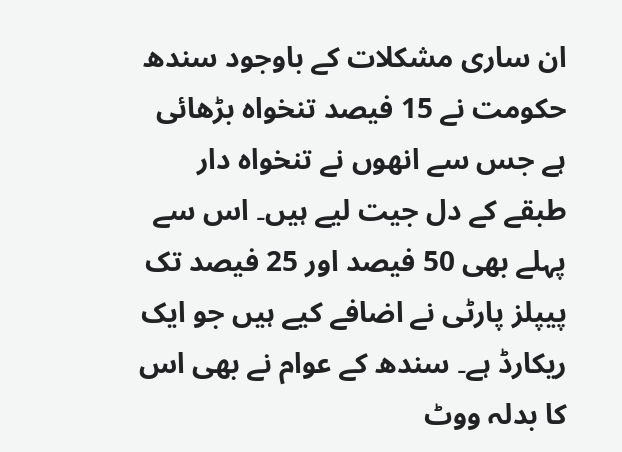ان ساری مشکلات کے باوجود سندھ حکومت نے 15 فیصد تنخواہ بڑھائی ہے جس سے انھوں نے تنخواہ دار طبقے کے دل جیت لیے ہیں۔ اس سے پہلے بھی 50 فیصد اور 25 فیصد تک پیپلز پارٹی نے اضافے کیے ہیں جو ایک ریکارڈ ہے۔ سندھ کے عوام نے بھی اس کا بدلہ ووٹ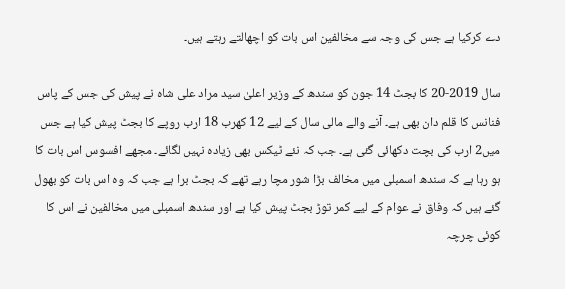دے کرکیا ہے جس کی وجہ سے مخالفین اس بات کو اچھالتے رہتے ہیں۔

سال 2019-20 کا بجٹ 14 جون کو سندھ کے وزیر اعلیٰ سید مراد علی شاہ نے پیش کی جس کے پاس فنانس کا قلم دان بھی ہے۔ آنے والے مالی سال کے لیے 12 کھرب 18 ارب روپے کا بجٹ پیش کیا ہے جس میں2 ارب کی بچت دکھائی گئی ہے۔ جب کہ نئے ٹیکس بھی زیادہ نہیں لگائے۔ مجھے افسوس اس بات کا ہو رہا ہے کہ سندھ اسمبلی میں مخالف بڑا شور مچا رہے تھے کہ بجٹ برا ہے جب کہ وہ اس بات کو بھول گئے ہیں کہ وفاق نے عوام کے لیے کمر توڑ بجٹ پیش کیا ہے اور سندھ اسمبلی میں مخالفین نے اس کا کوئی چرچہ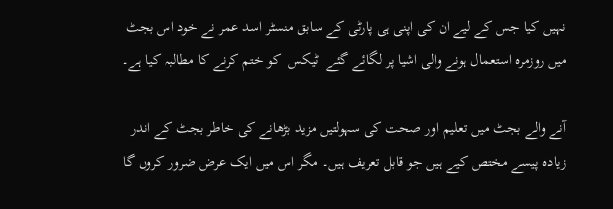نہیں کیا جس کے لیے ان کی اپنی ہی پارٹی کے سابق منسٹر اسد عمر نے خود اس بجٹ میں روزمرہ استعمال ہونے والی اشیا پر لگائے گئے  ٹیکس  کو ختم کرنے کا مطالبہ کیا ہے۔

آنے والے بجٹ میں تعلیم اور صحت کی سہولتیں مزید بڑھانے کی خاطر بجٹ کے اندر زیادہ پیسے مختص کیے ہیں جو قابل تعریف ہیں۔ مگر اس میں ایک عرض ضرور کروں گا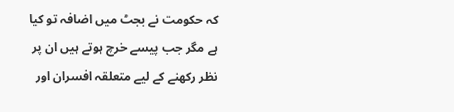کہ حکومت نے بجٹ میں اضافہ تو کیا ہے مگر جب پیسے خرچ ہوتے ہیں ان پر نظر رکھنے کے لیے متعلقہ افسران اور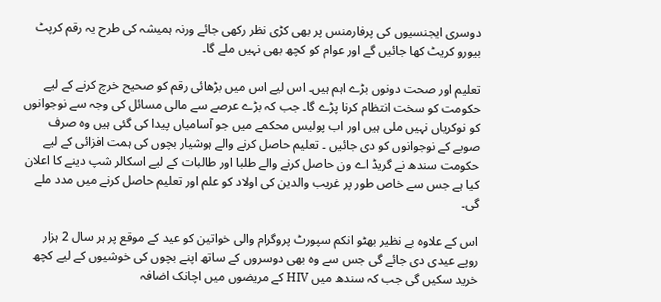دوسری ایجنسیوں کی پرفارمنس پر بھی کڑی نظر رکھی جائے ورنہ ہمیشہ کی طرح یہ رقم کرپٹ بیورو کریٹ کھا جائیں گے اور عوام کو کچھ بھی نہیں ملے گا۔

تعلیم اور صحت دونوں بڑے اہم ہیں۔ اس لیے اس میں بڑھائی رقم کو صحیح خرچ کرنے کے لیے حکومت کو سخت انتظام کرنا پڑے گا۔ جب کہ بڑے عرصے سے مالی مسائل کی وجہ سے نوجوانوں کو نوکریاں نہیں ملی ہیں اور اب پولیس محکمے میں جو آسامیاں پیدا کی گئی ہیں وہ صرف صوبے کے نوجوانوں کو دی جائیں ۔ تعلیم حاصل کرنے والے ہوشیار بچوں کی ہمت افزائی کے لیے حکومت سندھ نے گریڈ اے ون حاصل کرنے والے طلبا اور طالبات کے لیے اسکالر شپ دینے کا اعلان کیا ہے جس سے خاص طور پر غریب والدین کی اولاد کو علم اور تعلیم حاصل کرنے میں مدد ملے گی۔

اس کے علاوہ بے نظیر بھٹو انکم سپورٹ پروگرام والی خواتین کو عید کے موقع پر ہر سال 2 ہزار روپے عیدی دی جائے گی جس سے وہ بھی دوسروں کے ساتھ اپنے بچوں کی خوشیوں کے لیے کچھ خرید سکیں گی جب کہ سندھ میں HIV کے مریضوں میں اچانک اضافہ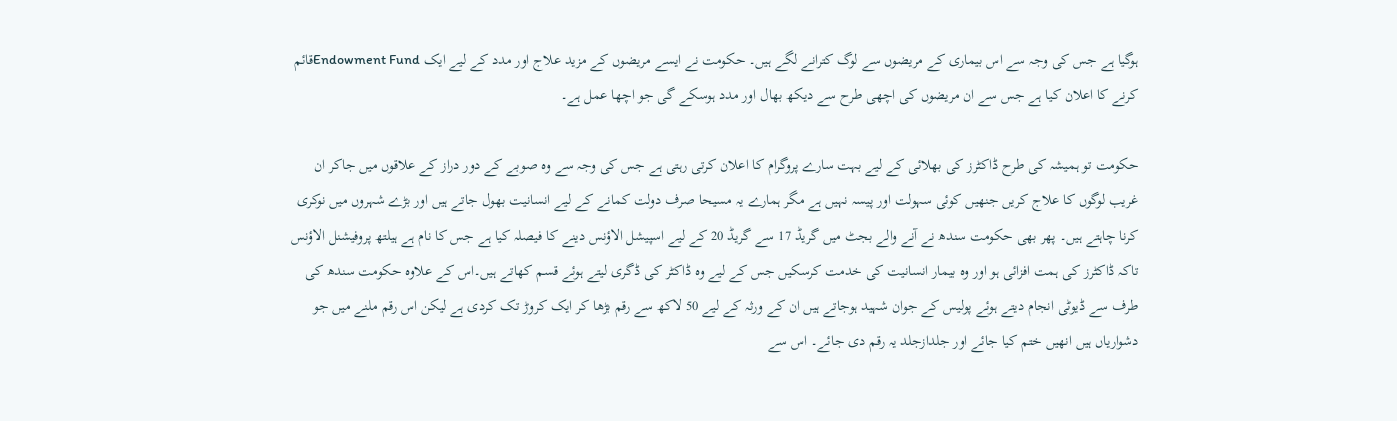ہوگیا ہے جس کی وجہ سے اس بیماری کے مریضوں سے لوگ کترانے لگے ہیں۔ حکومت نے ایسے مریضوں کے مزید علاج اور مدد کے لیے ایک Endowment Fundقائم کرنے کا اعلان کیا ہے جس سے ان مریضوں کی اچھی طرح سے دیکھ بھال اور مدد ہوسکے گی جو اچھا عمل ہے۔

حکومت تو ہمیشہ کی طرح ڈاکٹرز کی بھلائی کے لیے بہت سارے پروگرام کا اعلان کرتی رہتی ہے جس کی وجہ سے وہ صوبے کے دور دراز کے علاقوں میں جاکر ان غریب لوگوں کا علاج کریں جنھیں کوئی سہولت اور پیسہ نہیں ہے مگر ہمارے یہ مسیحا صرف دولت کمانے کے لیے انسانیت بھول جاتے ہیں اور بڑے شہروں میں نوکری کرنا چاہتے ہیں۔ پھر بھی حکومت سندھ نے آنے والے بجٹ میں گریڈ 17 سے گریڈ 20 کے لیے اسپیشل الاؤنس دینے کا فیصلہ کیا ہے جس کا نام ہے ہیلتھ پروفیشنل الاؤنس تاکہ ڈاکٹرز کی ہمت افزائی ہو اور وہ بیمار انسانیت کی خدمت کرسکیں جس کے لیے وہ ڈاکٹر کی ڈگری لیتے ہوئے قسم کھاتے ہیں۔اس کے علاوہ حکومت سندھ کی طرف سے ڈیوٹی انجام دیتے ہوئے پولیس کے جوان شہید ہوجاتے ہیں ان کے ورثہ کے لیے 50 لاکھ سے رقم بڑھا کر ایک کروڑ تک کردی ہے لیکن اس رقم ملنے میں جو دشواریاں ہیں انھیں ختم کیا جائے اور جلدازجلد یہ رقم دی جائے۔ اس سے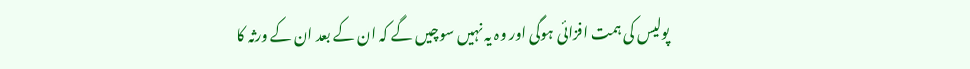پولیس کی ہمت افزائی ہوگی اور وہ یہ نہیں سوچیں گے کہ ان کے بعد ان کے ورثہ کا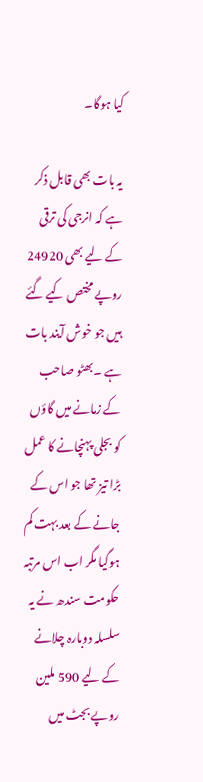کیا ہوگا۔

یہ بات بھی قابل ذکر ہے کہ انرجی کی ترقی کے لیے بھی 24920 روپے مختص کیے گئے ہیں جو خوش آیند بات ہے ۔بھٹو صاحب کے زمانے میں گاؤں کو بجلی پہنچانے کا عمل بڑا تیز تھا جو اس کے جانے کے بعد بہت کم ہوگیا مگر اب اس مرتبہ حکومت سندھ نے یہ سلسلہ دوبارہ چلانے کے لیے 590 ملین روپے بجٹ میں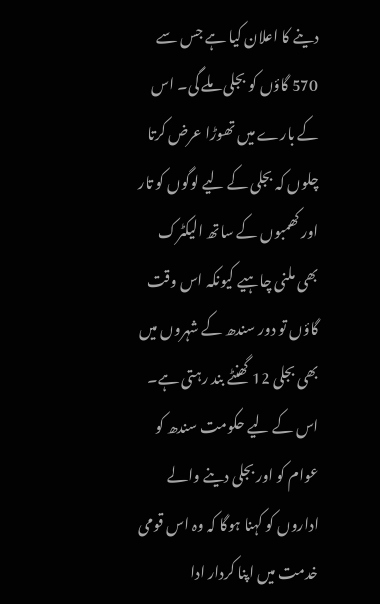دینے کا اعلان کیا ہے جس سے 570 گاؤں کو بجلی ملے گی۔ اس کے بارے میں تھوڑا عرض کرتا چلوں کہ بجلی کے لیے لوگوں کو تار اور کھمبوں کے ساتھ الیکٹرک بھی ملنی چاہیے کیونکہ اس وقت گاؤں تو دور سندھ کے شہروں میں بھی بجلی 12 گھنٹے بند رہتی ہے۔ اس کے لیے حکومت سندھ کو عوام کو اور بجلی دینے والے اداروں کو کہنا ہوگا کہ وہ اس قومی خدمت میں اپنا کردار ادا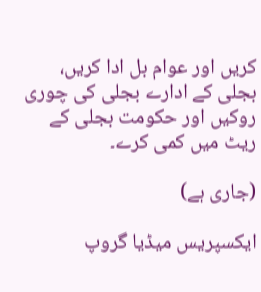کریں اور عوام بل ادا کریں، بجلی کے ادارے بجلی کی چوری روکیں اور حکومت بجلی کے ریٹ میں کمی کرے۔

(جاری ہے)

ایکسپریس میڈیا گروپ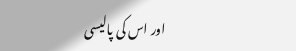اور اس کی پالیسی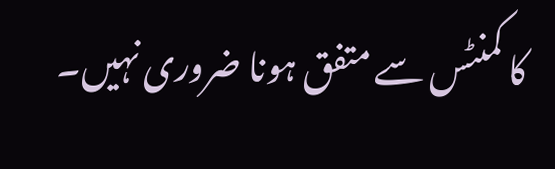کا کمنٹس سے متفق ہونا ضروری نہیں۔